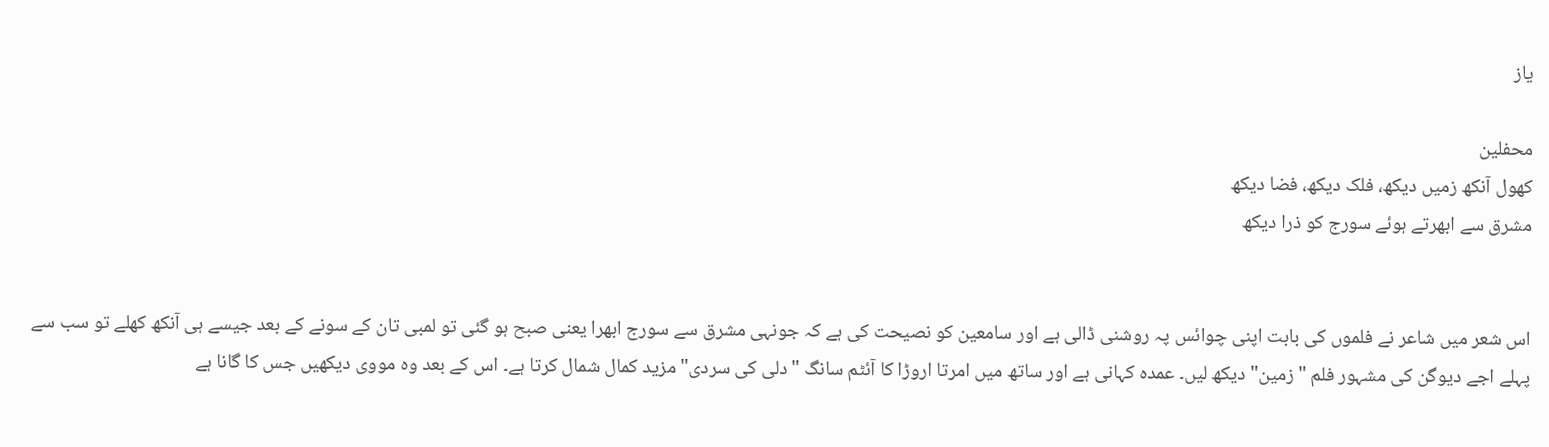یاز

محفلین
کھول آنکھ زمیں دیکھ، فلک دیکھ، فضا دیکھ
مشرق سے ابھرتے ہوئے سورج کو ذرا دیکھ


اس شعر میں شاعر نے فلموں کی بابت اپنی چوائس پہ روشنی ڈالی ہے اور سامعین کو نصیحت کی ہے کہ جونہی مشرق سے سورج ابھرا یعنی صبح ہو گئی تو لمبی تان کے سونے کے بعد جیسے ہی آنکھ کھلے تو سب سے پہلے اجے دیوگن کی مشہور فلم "زمین" دیکھ لیں۔ عمدہ کہانی ہے اور ساتھ میں امرتا اروڑا کا آئٹم سانگ "دلی کی سردی" مزید کمال شمال کرتا ہے۔ اس کے بعد وہ مووی دیکھیں جس کا گانا ہے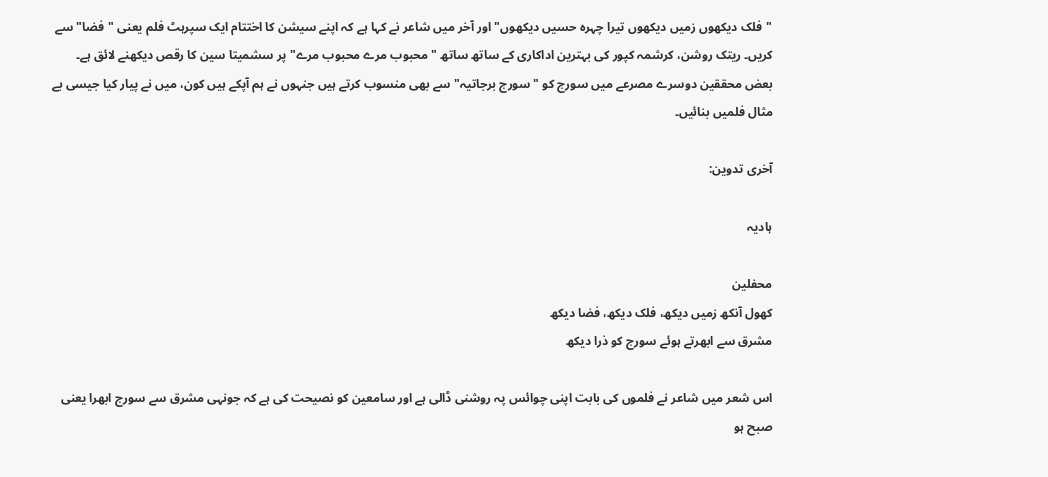"فلک دیکھوں زمیں دیکھوں تیرا چہرہ حسیں دیکھوں" اور آخر میں شاعر نے کہا ہے کہ اپنے سیشن کا اختتام ایک سپرہٹ فلم یعنی "فضا" سے کریں۔ ریتک روشن، کرشمہ کپور کی بہترین اداکاری کے ساتھ ساتھ "محبوب مرے محبوب مرے" پر سشمیتا سین کا رقص دیکھنے لائق ہے۔
بعض محققین دوسرے مصرعے میں سورج کو "سورج برجاتیہ" سے بھی منسوب کرتے ہیں جنہوں نے ہم آپکے ہیں کون، میں نے پیار کیا جیسی بے مثال فلمیں بنائیں۔

آخری تدوین:

ہادیہ

محفلین
کھول آنکھ زمیں دیکھ، فلک دیکھ، فضا دیکھ
مشرق سے ابھرتے ہوئے سورج کو ذرا دیکھ

اس شعر میں شاعر نے فلموں کی بابت اپنی چوائس پہ روشنی ڈالی ہے اور سامعین کو نصیحت کی ہے کہ جونہی مشرق سے سورج ابھرا یعنی صبح ہو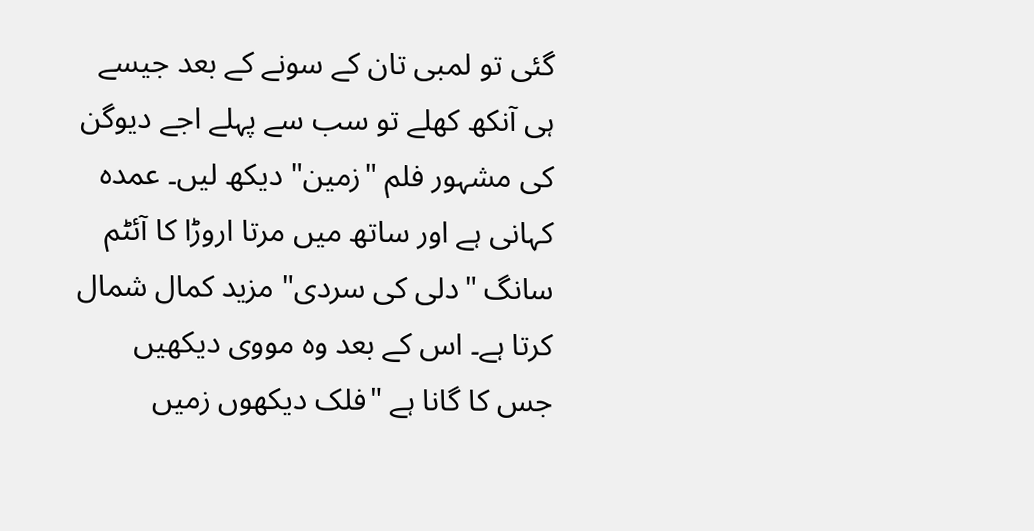گئی تو لمبی تان کے سونے کے بعد جیسے ہی آنکھ کھلے تو سب سے پہلے اجے دیوگن کی مشہور فلم "زمین" دیکھ لیں۔ عمدہ کہانی ہے اور ساتھ میں مرتا اروڑا کا آئٹم سانگ "دلی کی سردی" مزید کمال شمال کرتا ہے۔ اس کے بعد وہ مووی دیکھیں جس کا گانا ہے "فلک دیکھوں زمیں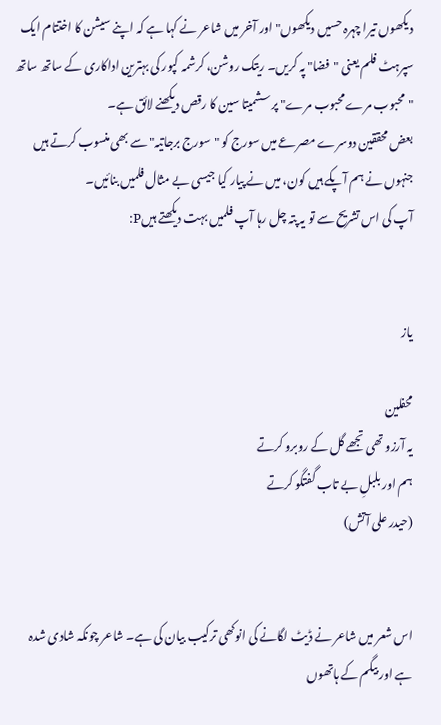دیکھوں تیرا چہرہ حسیں دیکھوں" اور آخر میں شاعر نے کہا ہے کہ اپنے سیشن کا اختتام ایک سپرہٹ فلم یعنی "فضا" پہ کریں۔ ریتک روشن، کرشمہ کپور کی بہترین اداکاری کے ساتھ ساتھ "محبوب مرے محبوب مرے" پر سشمیتا سین کا رقص دیکھنے لائق ہے۔
بعض محققین دوسرے مصرعے میں سورج کو "سورج برجاتیہ" سے بھی منسوب کرتے ہیں جنہوں نے ہم آپکے ہیں کون، میں نے پیار کیا جیسی بے مثال فلمیں بنائیں۔
آپ کی اس تشریح سے تو یہ پتہ چل رہا آپ فلمیں بہت دیکھتے ہیںP:


یاز

محفلین
یہ آرزو تھی تجھے گل کے روبرو کرتے
ہم اور بلبلِ بے تاب گفتگو کرتے
(حیدر علی آتش)


اس شعر میں شاعر نے ڈیٹ لگانے کی انوکھی ترکیب بیان کی ہے۔ شاعر چونکہ شادی شدہ ہے اور بیگم کے ہاتھوں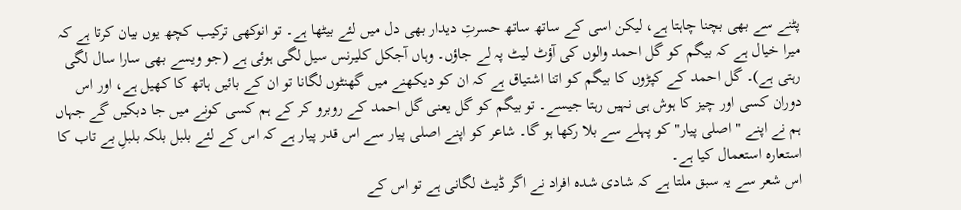پٹنے سے بھی بچنا چاہتا ہے، لیکن اسی کے ساتھ ساتھ حسرتِ دیدار بھی دل میں لئے بیٹھا ہے۔ تو انوکھی ترکیب کچھ یوں بیان کرتا ہے کہ میرا خیال ہے کہ بیگم کو گل احمد والوں کی آؤٹ لیٹ پہ لے جاؤں۔ وہاں آجکل کلیرنس سیل لگی ہوئی ہے (جو ویسے بھی سارا سال لگی رہتی ہے)۔ گل احمد کے کپڑوں کا بیگم کو اتنا اشتیاق ہے کہ ان کو دیکھنے میں گھنٹوں لگانا تو ان کے بائیں ہاتھ کا کھیل ہے، اور اس دوران کسی اور چیز کا ہوش ہی نہیں رہتا جیسے۔ تو بیگم کو گل یعنی گل احمد کے روبرو کر کے ہم کسی کونے میں جا دبکیں گے جہاں ہم نے اپنے "اصلی پیار" کو پہلے سے بلا رکھا ہو گا۔ شاعر کو اپنے اصلی پیار سے اس قدر پیار ہے کہ اس کے لئے بلبل بلکہ بلبلِ بے تاب کا استعارہ استعمال کیا ہے۔
اس شعر سے یہ سبق ملتا ہے کہ شادی شدہ افراد نے اگر ڈیٹ لگانی ہے تو اس کے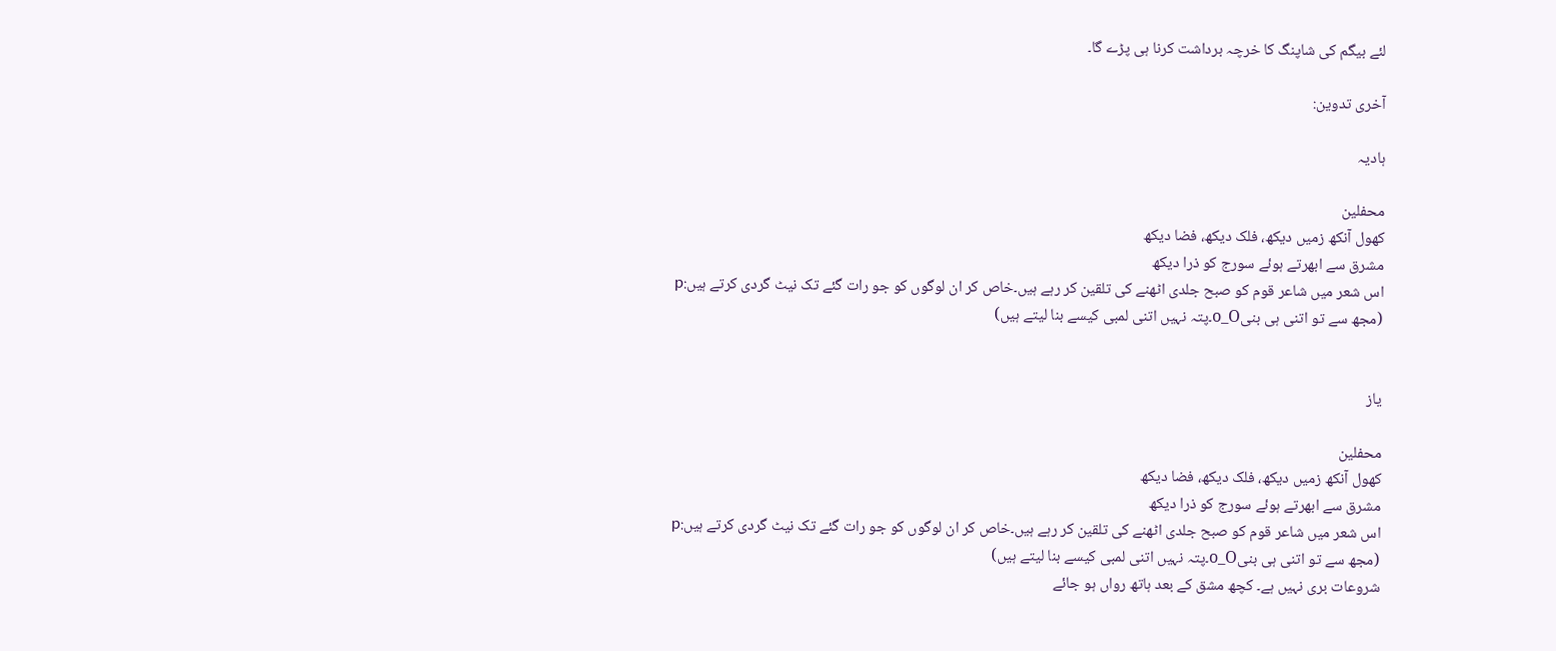لئے بیگم کی شاپنگ کا خرچہ برداشت کرنا ہی پڑے گا۔

آخری تدوین:

ہادیہ

محفلین
کھول آنکھ زمیں دیکھ، فلک دیکھ، فضا دیکھ
مشرق سے ابھرتے ہوئے سورج کو ذرا دیکھ
اس شعر میں شاعر قوم کو صبح جلدی اٹھنے کی تلقین کر رہے ہیں۔خاص کر ان لوگوں کو جو رات گئے تک نیٹ گردی کرتے ہیں:p
(مجھ سے تو اتنی ہی بنیo_O۔پتہ نہیں اتنی لمبی کیسے بنا لیتے ہیں)


یاز

محفلین
کھول آنکھ زمیں دیکھ، فلک دیکھ، فضا دیکھ
مشرق سے ابھرتے ہوئے سورج کو ذرا دیکھ
اس شعر میں شاعر قوم کو صبح جلدی اٹھنے کی تلقین کر رہے ہیں۔خاص کر ان لوگوں کو جو رات گئے تک نیٹ گردی کرتے ہیں:p
(مجھ سے تو اتنی ہی بنیo_O۔پتہ نہیں اتنی لمبی کیسے بنا لیتے ہیں)
شروعات بری نہیں ہے۔ کچھ مشق کے بعد ہاتھ رواں ہو جائے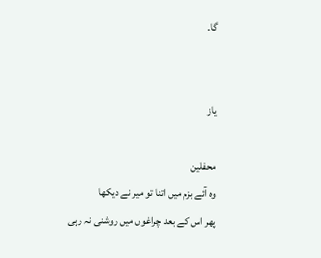گا۔


یاز

محفلین
وہ آئے بزم میں اتنا تو میر نے دیکھا
پھر اس کے بعد چراغوں میں روشنی نہ رہی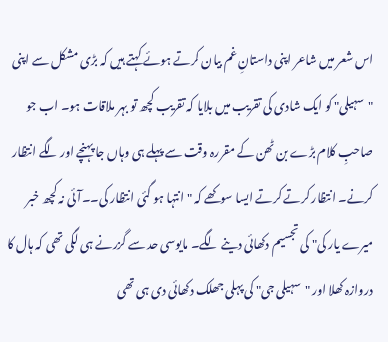اس شعر میں شاعر اپنی داستانِ غم بیان کرتے ہوئے کہتے ہیں کہ بڑی مشکل سے اپنی "سہیلی" کو ایک شادی کی تقریب میں بلایا کہ تقریب کچھ تو بہر ملاقات ہو۔ اب جو صاحبِ کلام بڑے بن ٹھن کے مقررہ وقت سے پہلے ہی وہاں جا پہنچے اور لگے انتظار کرنے۔ انتظار کرتے کرتے ایسا سوکھے کہ "انتہا ہو گئی انتظار کی۔۔آئی نہ کچھ خبر میرے یار کی" کی تجسیم دکھائی دینے لگے۔ مایوسی حد سے گزرنے ہی لگی تھی کہ ہال کا دروازہ کھلا اور "سہیلی جی" کی پہلی جھلک دکھائی دی ہی تھی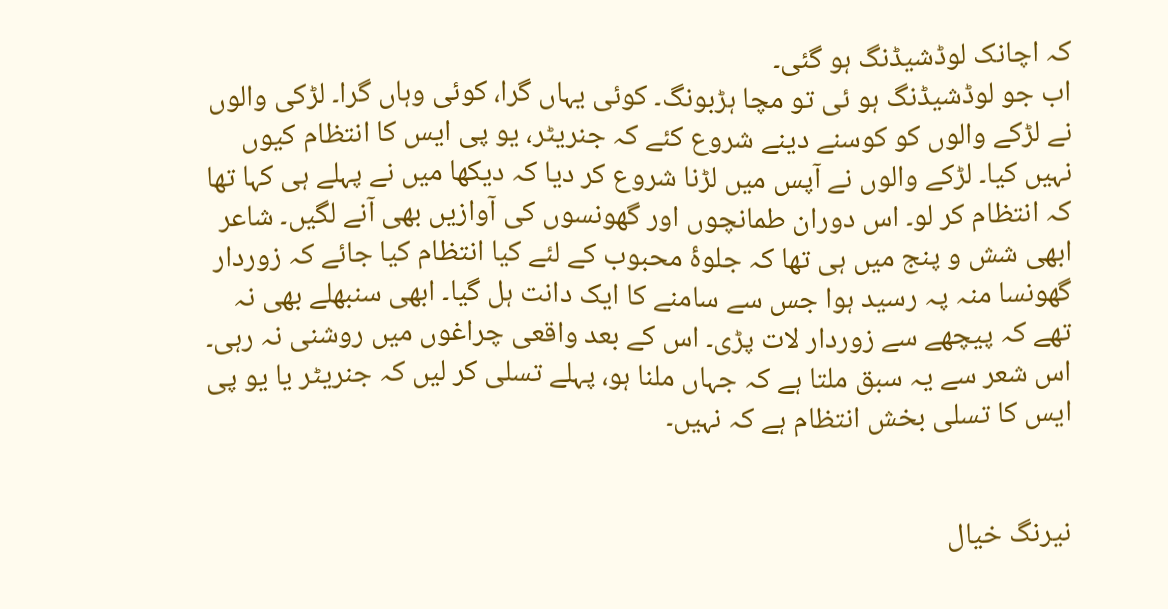کہ اچانک لوڈشیڈنگ ہو گئی۔
اب جو لوڈشیڈنگ ہو ئی تو مچا ہڑبونگ۔ کوئی یہاں گرا، کوئی وہاں گرا۔ لڑکی والوں نے لڑکے والوں کو کوسنے دینے شروع کئے کہ جنریٹر، یو پی ایس کا انتظام کیوں نہیں کیا۔ لڑکے والوں نے آپس میں لڑنا شروع کر دیا کہ دیکھا میں نے پہلے ہی کہا تھا کہ انتظام کر لو۔ اس دوران طمانچوں اور گھونسوں کی آوازیں بھی آنے لگیں۔ شاعر ابھی شش و پنج میں ہی تھا کہ جلوۂ محبوب کے لئے کیا انتظام کیا جائے کہ زوردار گھونسا منہ پہ رسید ہوا جس سے سامنے کا ایک دانت ہل گیا۔ ابھی سنبھلے بھی نہ تھے کہ پیچھے سے زوردار لات پڑی۔ اس کے بعد واقعی چراغوں میں روشنی نہ رہی۔
اس شعر سے یہ سبق ملتا ہے کہ جہاں ملنا ہو، پہلے تسلی کر لیں کہ جنریٹر یا یو پی ایس کا تسلی بخش انتظام ہے کہ نہیں۔


نیرنگ خیال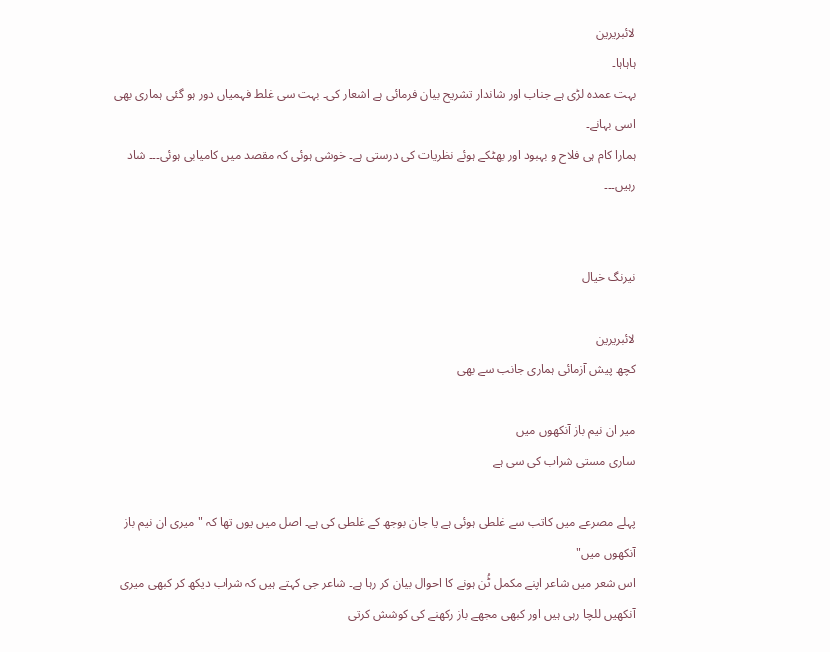لائبریرین
ہاہاہا۔
بہت عمدہ لڑی ہے جناب اور شاندار تشریح بیان فرمائی ہے اشعار کی۔ بہت سی غلط فہمیاں دور ہو گئی ہماری بھی اسی بہانے۔
ہمارا کام ہی فلاح و بہبود اور بھٹکے ہوئے نظریات کی درستی ہے۔ خوشی ہوئی کہ مقصد میں کامیابی ہوئی۔۔۔ شاد رہیں۔۔۔


نیرنگ خیال

لائبریرین
کچھ پیش آزمائی ہماری جانب سے بھی

میر ان نیم باز آنکھوں میں
ساری مستی شراب کی سی ہے

پہلے مصرعے میں کاتب سے غلطی ہوئی ہے یا جان بوجھ کے غلطی کی ہے۔ اصل میں یوں تھا کہ "میری ان نیم باز آنکھوں میں"
اس شعر میں شاعر اپنے مکمل ٹُن ہونے کا احوال بیان کر رہا ہے۔ شاعر جی کہتے ہیں کہ شراب دیکھ کر کبھی میری آنکھیں للچا رہی ہیں اور کبھی مجھے باز رکھنے کی کوشش کرتی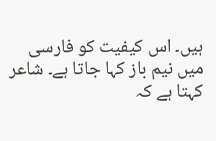ہیں۔ اس کیفیت کو فارسی میں نیم باز کہا جاتا ہے۔ شاعر کہتا ہے کہ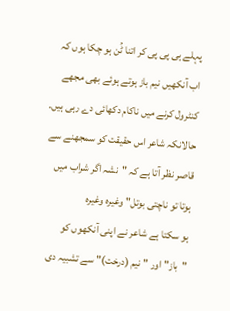پہلے ہی پی پی کر اتنا ٹُن ہو چکا ہوں کہ اب آنکھیں نیم باز ہوتے ہوئے بھی مجھے کنٹرول کرنے میں ناکام دکھائی دے رہی ہیں۔
حالانکہ شاعر اس حقیقت کو سمجھنے سے قاصر نظر آتا ہے کہ "نشہ اگر شراب میں ہوتا تو ناچتی بوتل" وغیرہ وغیرہ
ہو سکتا ہے شاعر نے اپنی آنکھوں کو "باز" اور "نیم (درخت)" سے تشبیہ دی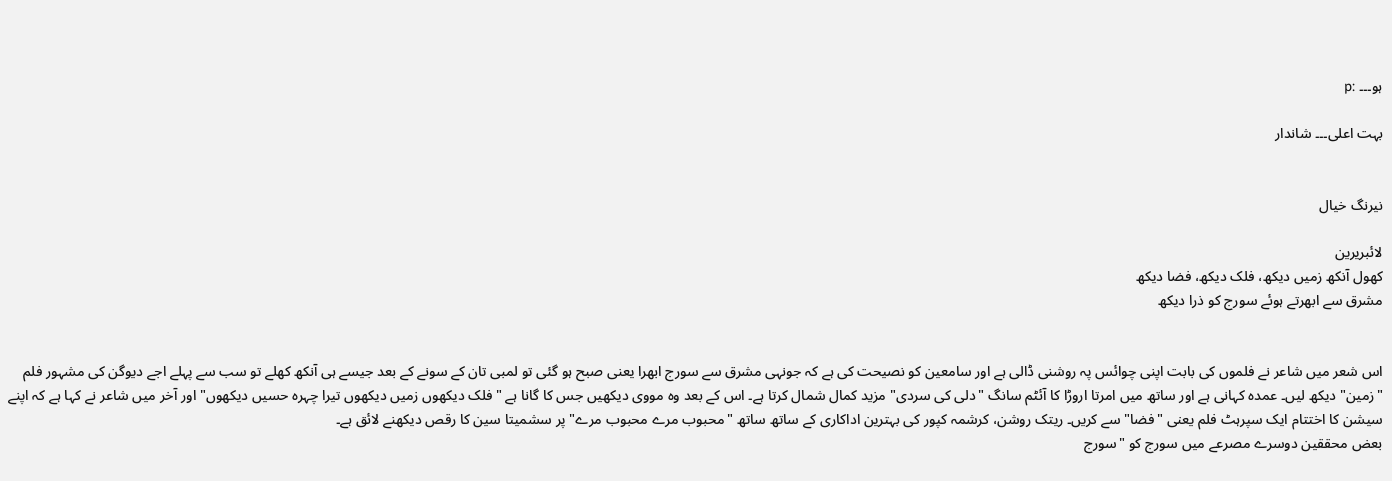ہو۔۔۔ :p

بہت اعلی۔۔۔ شاندار


نیرنگ خیال

لائبریرین
کھول آنکھ زمیں دیکھ، فلک دیکھ، فضا دیکھ
مشرق سے ابھرتے ہوئے سورج کو ذرا دیکھ


اس شعر میں شاعر نے فلموں کی بابت اپنی چوائس پہ روشنی ڈالی ہے اور سامعین کو نصیحت کی ہے کہ جونہی مشرق سے سورج ابھرا یعنی صبح ہو گئی تو لمبی تان کے سونے کے بعد جیسے ہی آنکھ کھلے تو سب سے پہلے اجے دیوگن کی مشہور فلم "زمین" دیکھ لیں۔ عمدہ کہانی ہے اور ساتھ میں امرتا اروڑا کا آئٹم سانگ "دلی کی سردی" مزید کمال شمال کرتا ہے۔ اس کے بعد وہ مووی دیکھیں جس کا گانا ہے "فلک دیکھوں زمیں دیکھوں تیرا چہرہ حسیں دیکھوں" اور آخر میں شاعر نے کہا ہے کہ اپنے سیشن کا اختتام ایک سپرہٹ فلم یعنی "فضا" سے کریں۔ ریتک روشن، کرشمہ کپور کی بہترین اداکاری کے ساتھ ساتھ "محبوب مرے محبوب مرے" پر سشمیتا سین کا رقص دیکھنے لائق ہے۔
بعض محققین دوسرے مصرعے میں سورج کو "سورج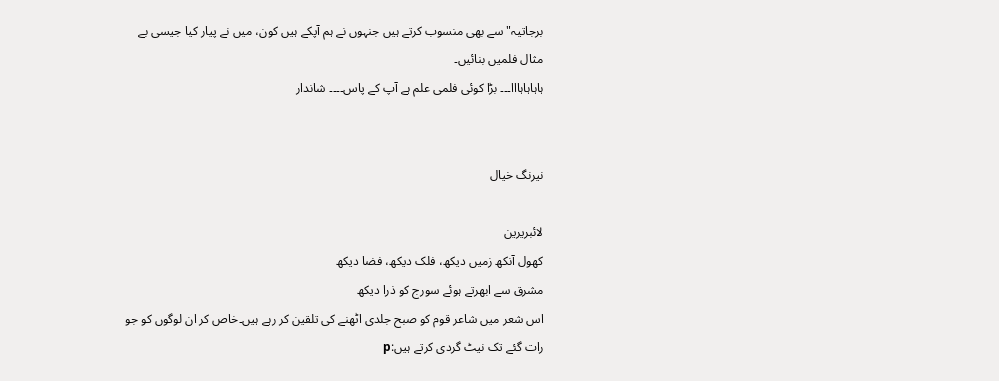برجاتیہ" سے بھی منسوب کرتے ہیں جنہوں نے ہم آپکے ہیں کون، میں نے پیار کیا جیسی بے مثال فلمیں بنائیں۔
ہاہاہاہااا۔۔۔ بڑا کوئی فلمی علم ہے آپ کے پاس۔۔۔۔ شاندار


نیرنگ خیال

لائبریرین
کھول آنکھ زمیں دیکھ، فلک دیکھ، فضا دیکھ
مشرق سے ابھرتے ہوئے سورج کو ذرا دیکھ
اس شعر میں شاعر قوم کو صبح جلدی اٹھنے کی تلقین کر رہے ہیں۔خاص کر ان لوگوں کو جو رات گئے تک نیٹ گردی کرتے ہیں:p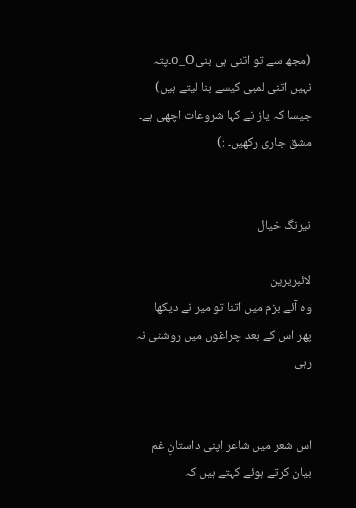(مجھ سے تو اتنی ہی بنیo_O۔پتہ نہیں اتنی لمبی کیسے بنا لیتے ہیں)
جیسا کہ یاز نے کہا شروعات اچھی ہے۔ مشق جاری رکھیں۔ :)


نیرنگ خیال

لائبریرین
وہ آئے بزم میں اتنا تو میر نے دیکھا
پھر اس کے بعد چراغوں میں روشنی نہ رہی


اس شعر میں شاعر اپنی داستانِ غم بیان کرتے ہوئے کہتے ہیں کہ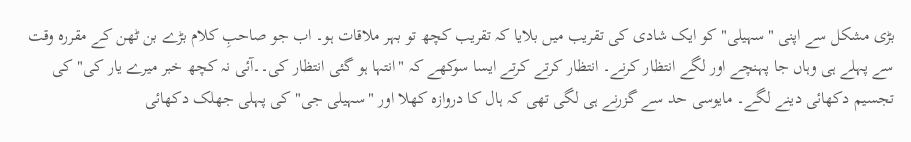بڑی مشکل سے اپنی "سہیلی" کو ایک شادی کی تقریب میں بلایا کہ تقریب کچھ تو بہر ملاقات ہو۔ اب جو صاحبِ کلام بڑے بن ٹھن کے مقررہ وقت سے پہلے ہی وہاں جا پہنچے اور لگے انتظار کرنے۔ انتظار کرتے کرتے ایسا سوکھے کہ "انتہا ہو گئی انتظار کی۔۔آئی نہ کچھ خبر میرے یار کی" کی تجسیم دکھائی دینے لگے۔ مایوسی حد سے گزرنے ہی لگی تھی کہ ہال کا دروازہ کھلا اور "سہیلی جی" کی پہلی جھلک دکھائی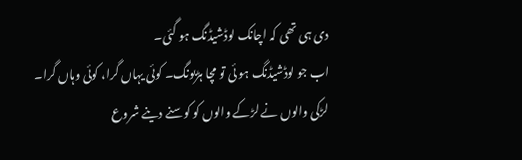دی ہی تھی کہ اچانک لوڈشیڈنگ ہو گئی۔
اب جو لوڈشیڈنگ ہو ئی تو مچا ہڑبونگ۔ کوئی یہاں گرا، کوئی وہاں گرا۔ لڑکی والوں نے لڑکے والوں کو کوسنے دینے شروع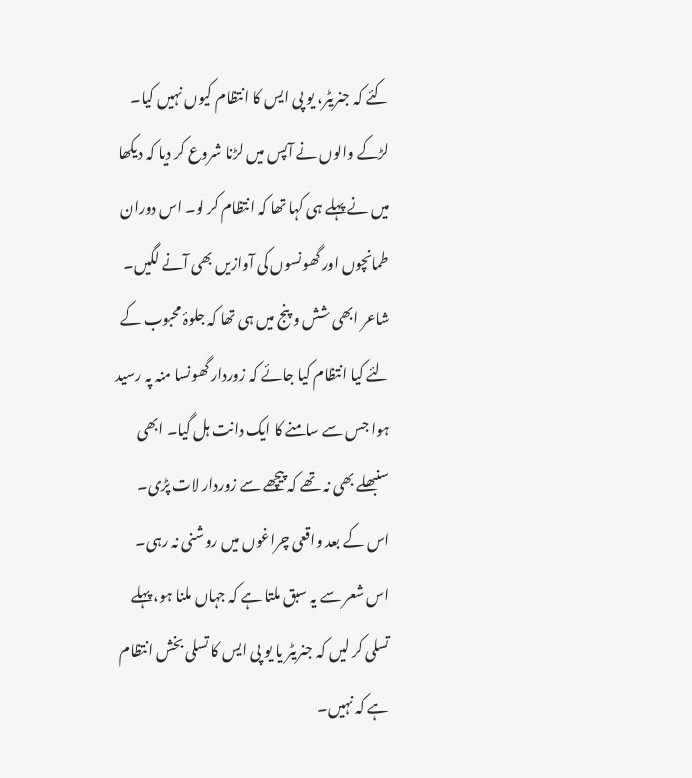کئے کہ جنریٹر، یو پی ایس کا انتظام کیوں نہیں کیا۔ لڑکے والوں نے آپس میں لڑنا شروع کر دیا کہ دیکھا میں نے پہلے ہی کہا تھا کہ انتظام کر لو۔ اس دوران طمانچوں اور گھونسوں کی آوازیں بھی آنے لگیں۔ شاعر ابھی شش و پنج میں ہی تھا کہ جلوۂ محبوب کے لئے کیا انتظام کیا جائے کہ زوردار گھونسا منہ پہ رسید ہوا جس سے سامنے کا ایک دانت ہل گیا۔ ابھی سنبھلے بھی نہ تھے کہ پیچھے سے زوردار لات پڑی۔ اس کے بعد واقعی چراغوں میں روشنی نہ رہی۔
اس شعر سے یہ سبق ملتا ہے کہ جہاں ملنا ہو، پہلے تسلی کر لیں کہ جنریٹر یا یو پی ایس کا تسلی بخش انتظام ہے کہ نہیں۔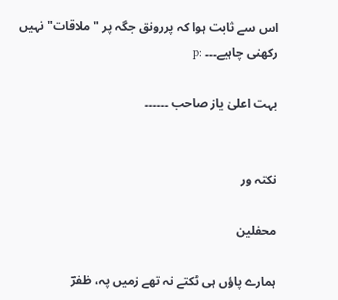اس سے ثابت ہوا کہ پررونق جگہ پر "ملاقات" نہیں رکھنی چاہیے۔۔۔ :p

بہت اعلیٰ یاز صاحب ۔۔۔۔۔۔


نکتہ ور

محفلین

ہمارے پاؤں ہی ٹکتے نہ تھے زمیں پہ، ظفرؔ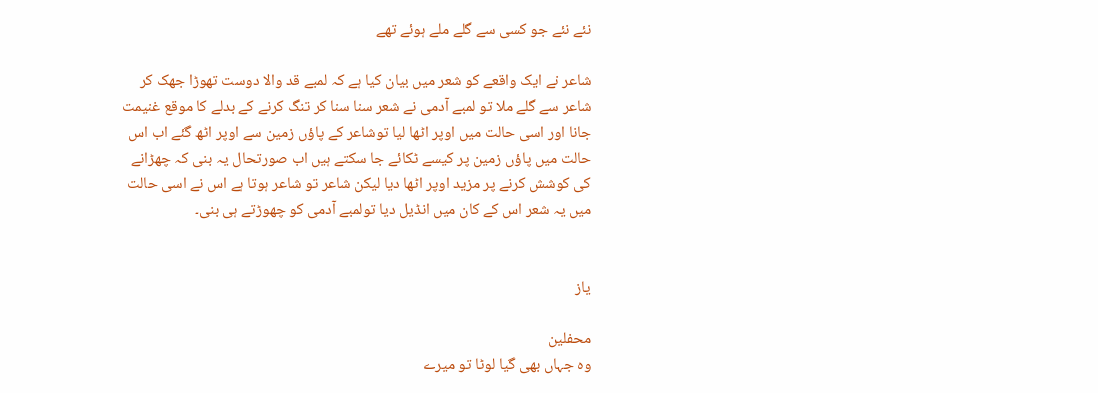نئے نئے جو کسی سے گلے ملے ہوئے تھے

شاعر نے ایک واقعے کو شعر میں بیان کیا ہے کہ لمبے قد والا دوست تھوڑا جھک کر شاعر سے گلے ملا تو لمبے آدمی نے شعر سنا سنا کر تنگ کرنے کے بدلے کا موقع غنیمت جانا اور اسی حالت میں اوپر اٹھا لیا توشاعر کے پاؤں زمین سے اوپر اٹھ گئے اب اس حالت میں پاؤں زمین پر کیسے ٹکائے جا سکتے ہیں اب صورتحال یہ بنی کہ چھڑانے کی کوشش کرنے پر مزید اوپر اٹھا دیا لیکن شاعر تو شاعر ہوتا ہے اس نے اسی حالت میں یہ شعر اس کے کان میں انڈیل دیا تولمبے آدمی کو چھوڑتے ہی بنی۔


یاز

محفلین
وہ جہاں بھی گیا لوٹا تو میرے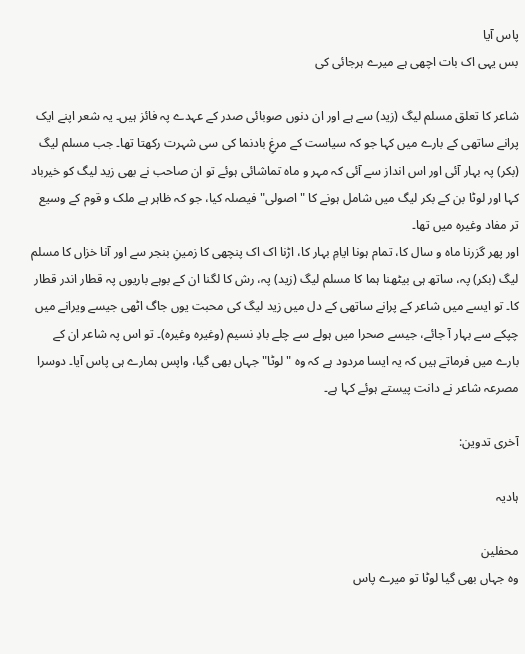پاس آیا
بس یہی اک بات اچھی ہے میرے ہرجائی کی

شاعر کا تعلق مسلم لیگ (زید) سے ہے اور ان دنوں صوبائی صدر کے عہدے پہ فائز ہیں۔ یہ شعر اپنے ایک پرانے ساتھی کے بارے میں کہا جو کہ سیاست کے مرغِ بادنما کی سی شہرت رکھتا تھا۔ جب مسلم لیگ (بکر) پہ بہار آئی اور اس انداز سے آئی کہ مہر و ماہ تماشائی ہوئے تو ان صاحب نے بھی زید لیگ کو خیرباد کہا اور لوٹا بن کے بکر لیگ میں شامل ہونے کا "اصولی" فیصلہ کیا، جو کہ ظاہر ہے ملک و قوم کے وسیع تر مفاد وغیرہ میں تھا۔
اور پھر گزرنا ماہ و سال کا، تمام ہونا ایامِ بہار کا، اڑنا اک اک پنچھی کا زمینِ بنجر سے اور آنا خزاں کا مسلم لیگ (بکر) پہ، ساتھ ہی بیٹھنا ہما کا مسلم لیگ (زید) پہ، رش کا لگنا ان کے بوہے باریوں پہ قطار اندر قطار کا۔ تو ایسے میں شاعر کے پرانے ساتھی کے دل میں زید لیگ کی محبت یوں جاگ اٹھی جیسے ویرانے میں چپکے سے بہار آ جائے، جیسے صحرا میں ہولے سے چلے بادِ نسیم (وغیرہ وغیرہ)۔ تو اس پہ شاعر ان کے بارے میں فرماتے ہیں کہ یہ ایسا مردود ہے کہ وہ "لوٹا" جہاں بھی گیا، واپس ہمارے ہی پاس آیا۔ دوسرا مصرعہ شاعر نے دانت پیستے ہوئے کہا ہے۔

آخری تدوین:

ہادیہ

محفلین
وہ جہاں بھی گیا لوٹا تو میرے پاس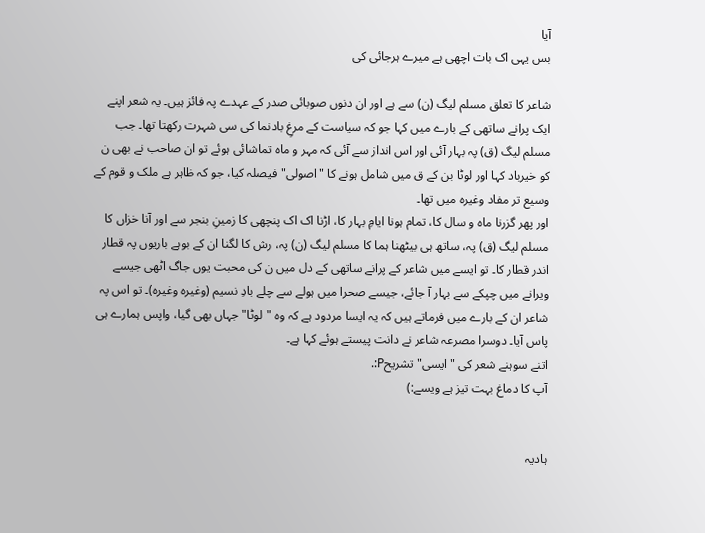آیا
بس یہی اک بات اچھی ہے میرے ہرجائی کی

شاعر کا تعلق مسلم لیگ (ن) سے ہے اور ان دنوں صوبائی صدر کے عہدے پہ فائز ہیں۔ یہ شعر اپنے ایک پرانے ساتھی کے بارے میں کہا جو کہ سیاست کے مرغِ بادنما کی سی شہرت رکھتا تھا۔ جب مسلم لیگ (ق) پہ بہار آئی اور اس انداز سے آئی کہ مہر و ماہ تماشائی ہوئے تو ان صاحب نے بھی ن کو خیرباد کہا اور لوٹا بن کے ق میں شامل ہونے کا "اصولی" فیصلہ کیا، جو کہ ظاہر ہے ملک و قوم کے وسیع تر مفاد وغیرہ میں تھا۔
اور پھر گزرنا ماہ و سال کا، تمام ہونا ایامِ بہار کا، اڑنا اک اک پنچھی کا زمینِ بنجر سے اور آنا خزاں کا مسلم لیگ (ق) پہ، ساتھ ہی بیٹھنا ہما کا مسلم لیگ (ن) پہ، رش کا لگنا ان کے بوہے باریوں پہ قطار اندر قطار کا۔ تو ایسے میں شاعر کے پرانے ساتھی کے دل میں ن کی محبت یوں جاگ اٹھی جیسے ویرانے میں چپکے سے بہار آ جائے، جیسے صحرا میں ہولے سے چلے بادِ نسیم (وغیرہ وغیرہ)۔ تو اس پہ شاعر ان کے بارے میں فرماتے ہیں کہ یہ ایسا مردود ہے کہ وہ "لوٹا" جہاں بھی گیا، واپس ہمارے ہی پاس آیا۔ دوسرا مصرعہ شاعر نے دانت پیستے ہوئے کہا ہے۔
اتنے سوہنے شعر کی "ایسی" تشریحP:.
آپ کا دماغ بہت تیز ہے ویسے:)


ہادیہ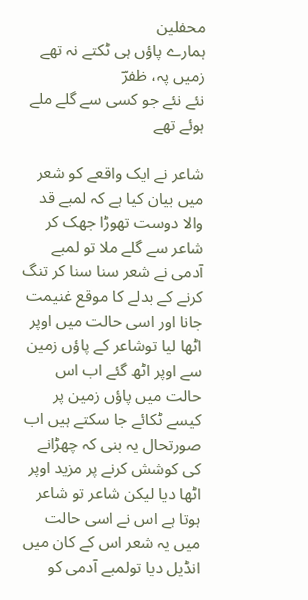محفلین
ہمارے پاؤں ہی ٹکتے نہ تھے زمیں پہ، ظفرؔ
نئے نئے جو کسی سے گلے ملے ہوئے تھے

شاعر نے ایک واقعے کو شعر میں بیان کیا ہے کہ لمبے قد والا دوست تھوڑا جھک کر شاعر سے گلے ملا تو لمبے آدمی نے شعر سنا سنا کر تنگ کرنے کے بدلے کا موقع غنیمت جانا اور اسی حالت میں اوپر اٹھا لیا توشاعر کے پاؤں زمین سے اوپر اٹھ گئے اب اس حالت میں پاؤں زمین پر کیسے ٹکائے جا سکتے ہیں اب صورتحال یہ بنی کہ چھڑانے کی کوشش کرنے پر مزید اوپر اٹھا دیا لیکن شاعر تو شاعر ہوتا ہے اس نے اسی حالت میں یہ شعر اس کے کان میں انڈیل دیا تولمبے آدمی کو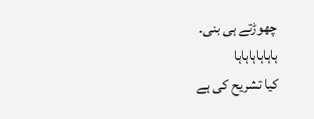چھوڑتے ہی بنی۔
ہاہاہاہاہاہا
کیا تشریح کی ہے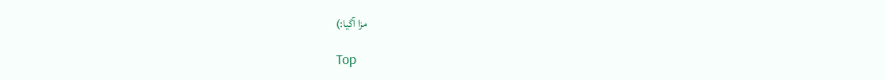مزا آگیا:)

Top